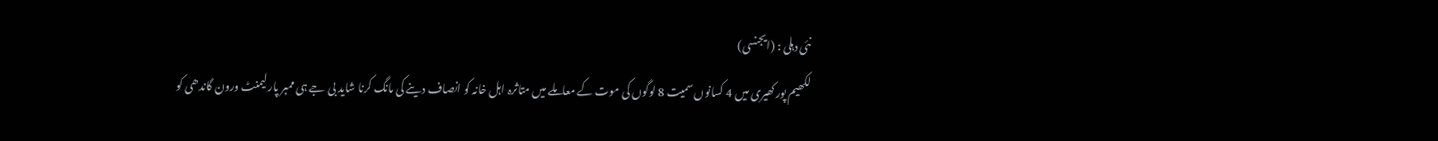نئی دہلی : (ایجنسی)
لکھیم پور کھیری میں 4 کسانوں سمیت 8 لوگوں کی موت کے معاملے میں متاثرہ اہل خانہ کو انصاف دینے کی مانگ کرنا شاید بی جے ہی ممبر پارلیمنٹ ورون گاندھی کو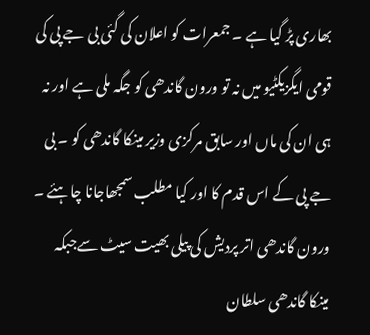بھاری پڑ گیا ہے ۔ جمعرات کو اعلان کی گئی بی جے پی کی قومی ایگزیکٹیو میں نہ تو ورون گاندھی کو جگہ ملی ہے اور نہ ہی ان کی ماں اور سابق مرکزی وزیر مینکا گاندھی کو ۔ بی جے پی کے اس قدم کا اور کیا مطلب سمجھاجانا چاہئے ۔
ورون گاندھی اتر پردیش کی پیلی بھیت سیٹ سےجبکہ مینکا گاندھی سلطان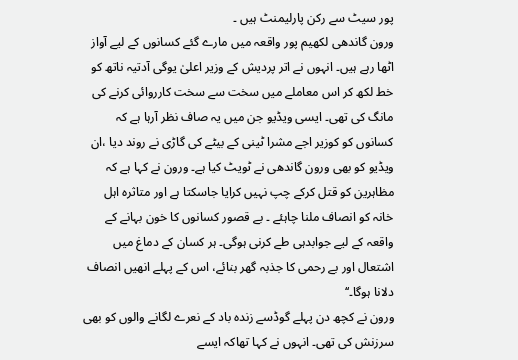پور سیٹ سے رکن پارلیمنٹ ہیں ۔
ورون گاندھی لکھیم پور واقعہ میں مارے گئے کسانوں کے لیے آواز اٹھا رہے ہیں۔ انہوں نے اتر پردیش کے وزیر اعلیٰ یوگی آدتیہ ناتھ کو خط لکھ کر اس معاملے میں سخت سے سخت کارروائی کرنے کی مانگ کی تھی۔ ایسی ویڈیو جن میں یہ صاف نظر آرہا ہے کہ کسانوں کو کوزیر اجے مشرا ٹینی کے بیٹے کی گاڑی نے روند دیا ،ان ویڈیو کو بھی ورون گاندھی نے ٹویٹ کیا ہے۔ ورون نے کہا ہے کہ مظاہرین کو قتل کرکے چپ نہیں کرایا جاسکتا ہے اور متاثرہ اہل خانہ کو انصاف ملنا چاہئے ۔ بے قصور کسانوں کا خون بہانے کے واقعہ کے لیے جوابدہی طے کرنی ہوگی۔ ہر کسان کے دماغ میں اشتعال اور بے رحمی کا جذبہ گھر بنائے، اس کے پہلے انھیں انصاف دلانا ہوگا۔‘‘
ورون نے کچھ دن پہلے گوڈسے زندہ باد کے نعرے لگانے والوں کو بھی سرزنش کی تھی۔ انہوں نے کہا تھاکہ ایسے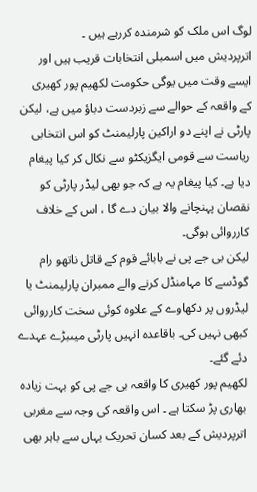لوگ اس ملک کو شرمندہ کررہے ہیں ۔
اترپردیش میں اسمبلی انتخابات قریب ہیں اور ایسے وقت میں یوگی حکومت لکھیم پور کھیری کے واقعہ کے حوالے سے زبردست دباؤ میں ہے، لیکن پارٹی نے اپنے دو اراکین پارلیمنٹ کو اس انتخابی ریاست سے قومی ایگزیکٹو سے نکال کر کیا پیغام دیا ہے۔ کیا پیغام یہ ہے کہ جو بھی لیڈر پارٹی کو نقصان پہنچانے والا بیان دے گا ، اس کے خلاف کارروائی ہوگی۔
لیکن بی جے پی نے بابائے قوم کے قاتل ناتھو رام گوڈسے کا مہامنڈل کرنے والے ممبران پارلیمنٹ یا لیڈروں پر دکھاوے کے علاوہ کوئی سخت کارروائی کبھی نہیں کی۔ باقاعدہ انہیں پارٹی میںبڑے عہدے دئے گئے۔
لکھیم پور کھیری کا واقعہ بی جے پی کو بہت زیادہ بھاری پڑ سکتا ہے ۔ اس واقعہ کی وجہ سے مغربی اترپردیش کے بعد کسان تحریک یہاں سے باہر بھی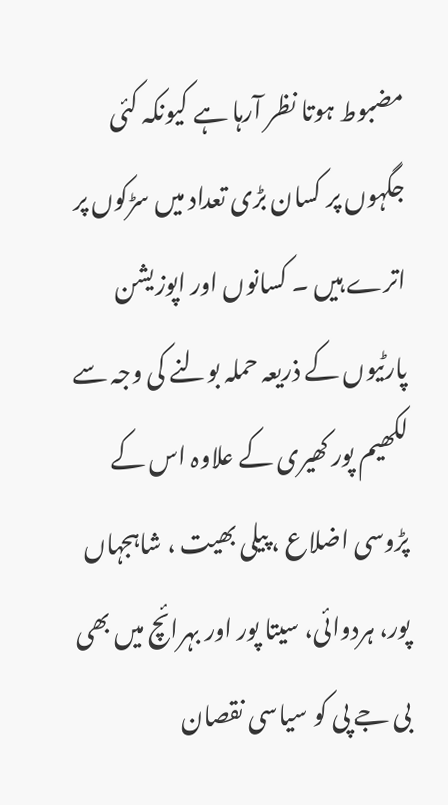مضبوط ہوتا نظر آرہا ہے کیونکہ کئی جگہوں پر کسان بڑی تعداد میں سڑکوں پر اترے ہیں ۔ کسانوں اور اپوزیشن پارٹیوں کے ذریعہ حملہ بولنے کی وجہ سے لکھیم پور کھیری کے علاوہ اس کے پڑوسی اضلاع ، پیلی بھیت ، شاہجہاں پور، ہردوائی، سیتا پور اور بہرائچ میں بھی بی جے پی کو سیاسی نقصان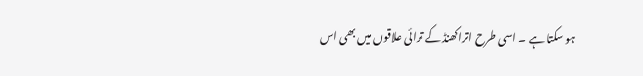ہو سکتا ہے ۔ اسی طرح اتراکھنڈ کے ترائی علاقوں میں بھی اس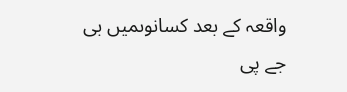واقعہ کے بعد کسانوںمیں بی جے پی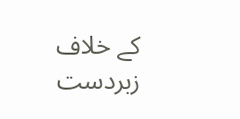کے خلاف زبردست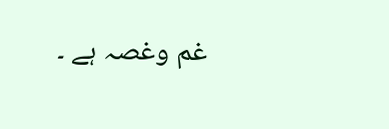غم وغصہ ہے ۔